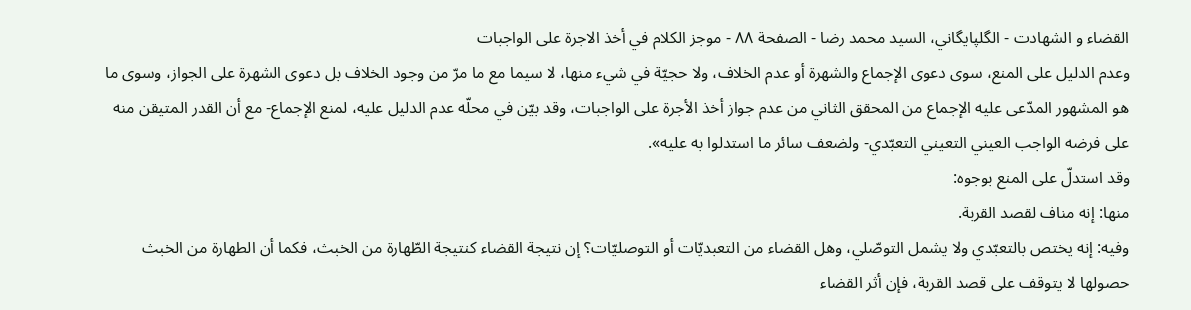القضاء و الشهادت - الگلپايگاني، السيد محمد رضا - الصفحة ٨٨ - موجز الكلام في أخذ الاجرة على الواجبات
وعدم الدليل على المنع، سوى دعوى الإجماع والشهرة أو عدم الخلاف، ولا حجيّة في شيء منها، لا سيما مع ما مرّ من وجود الخلاف بل دعوى الشهرة على الجواز، وسوى ما هو المشهور المدّعى عليه الإجماع من المحقق الثاني من عدم جواز أخذ الأجرة على الواجبات، وقد بيّن في محلّه عدم الدليل عليه، لمنع الإجماع- مع أن القدر المتيقن منه على فرضه الواجب العيني التعيني التعبّدي- ولضعف سائر ما استدلوا به عليه».
وقد استدلّ على المنع بوجوه:
منها: إنه مناف لقصد القربة.
وفيه: إنه يختص بالتعبّدي ولا يشمل التوصّلي، وهل القضاء من التعبديّات أو التوصليّات؟ إن نتيجة القضاء كنتيجة الطّهارة من الخبث، فكما أن الطهارة من الخبث حصولها لا يتوقف على قصد القربة، فإن أثر القضاء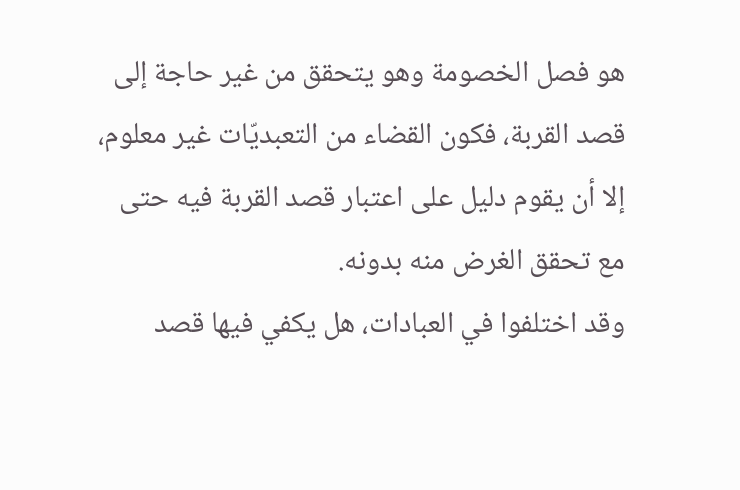هو فصل الخصومة وهو يتحقق من غير حاجة إلى قصد القربة، فكون القضاء من التعبديّات غير معلوم، إلا أن يقوم دليل على اعتبار قصد القربة فيه حتى مع تحقق الغرض منه بدونه.
وقد اختلفوا في العبادات، هل يكفي فيها قصد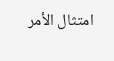امتثال الأمر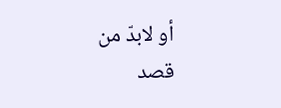أو لابدّ من قصد